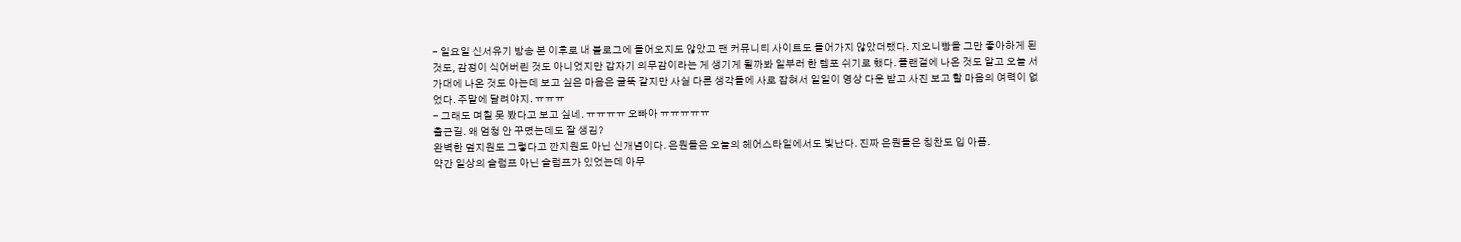- 일요일 신서유기 방송 본 이후로 내 블로그에 들어오지도 않았고 팬 커뮤니티 사이트도 들어가지 않았더랬다. 지오니빵을 그만 좋아하게 된 것도, 감정이 식어버린 것도 아니었지만 갑자기 의무감이라는 게 생기게 될까봐 일부러 한 템포 쉬기로 했다. 플랜걸에 나온 것도 알고 오늘 서가대에 나온 것도 아는데 보고 싶은 마음은 굴뚝 같지만 사실 다른 생각들에 사로 잡혀서 일일이 영상 다운 받고 사진 보고 할 마음의 여력이 없었다. 주말에 달려야지. ㅠㅠㅠ
- 그래도 며칠 못 봤다고 보고 싶네. ㅠㅠㅠㅠ 오빠아 ㅠㅠㅠㅠㅠ
출근길. 왜 엄청 안 꾸몄는데도 잘 생김?
완벽한 덮지원도 그렇다고 깐지원도 아닌 신개념이다. 은뭔들은 오늘의 헤어스타일에서도 빛난다. 진짜 은뭔들은 칭찬도 입 아픔.
약간 일상의 슬럼프 아닌 슬럼프가 있었는데 아무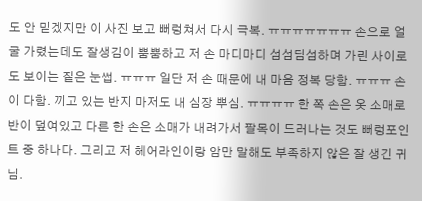도 안 믿겠지만 이 사진 보고 뻐렁쳐서 다시 극복. ㅠㅠㅠㅠㅠㅠㅠ 손으로 얼굴 가렸는데도 잘생김이 뿜뿜하고 저 손 마디마디 섬섬딤섬하며 가린 사이로도 보이는 짙은 눈썹. ㅠㅠㅠ 일단 저 손 때문에 내 마음 정복 당함. ㅠㅠㅠ 손이 다함. 끼고 있는 반지 마저도 내 심장 뿌심. ㅠㅠㅠㅠ 한 쪽 손은 옷 소매로 반이 덮여있고 다른 한 손은 소매가 내려가서 팔목이 드러나는 것도 뻐렁포인트 중 하나다. 그리고 저 헤어라인이랑 암만 말해도 부족하지 않은 잘 생긴 귀님.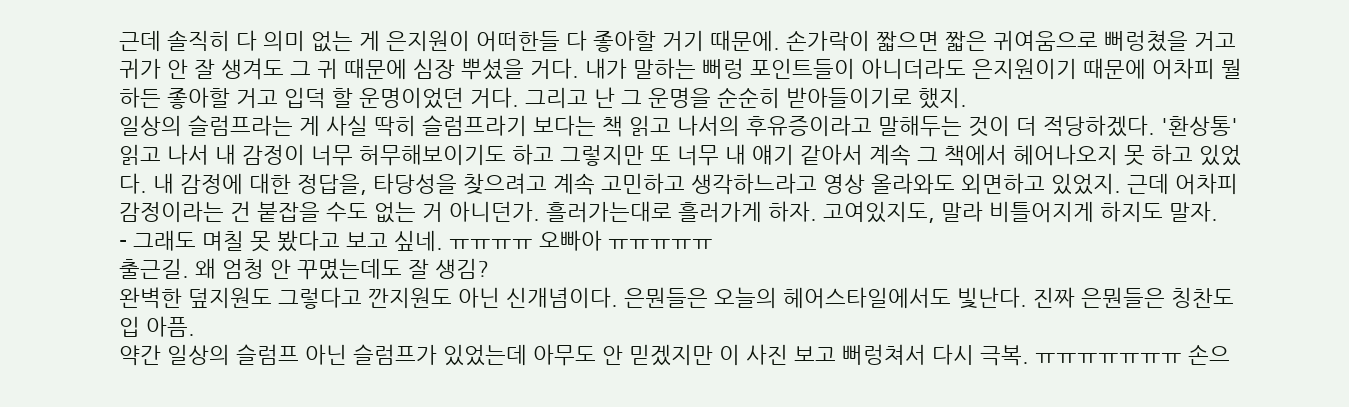근데 솔직히 다 의미 없는 게 은지원이 어떠한들 다 좋아할 거기 때문에. 손가락이 짧으면 짧은 귀여움으로 뻐렁쳤을 거고 귀가 안 잘 생겨도 그 귀 때문에 심장 뿌셨을 거다. 내가 말하는 뻐렁 포인트들이 아니더라도 은지원이기 때문에 어차피 뭘 하든 좋아할 거고 입덕 할 운명이었던 거다. 그리고 난 그 운명을 순순히 받아들이기로 했지.
일상의 슬럼프라는 게 사실 딱히 슬럼프라기 보다는 책 읽고 나서의 후유증이라고 말해두는 것이 더 적당하겠다. '환상통' 읽고 나서 내 감정이 너무 허무해보이기도 하고 그렇지만 또 너무 내 얘기 같아서 계속 그 책에서 헤어나오지 못 하고 있었다. 내 감정에 대한 정답을, 타당성을 찾으려고 계속 고민하고 생각하느라고 영상 올라와도 외면하고 있었지. 근데 어차피 감정이라는 건 붙잡을 수도 없는 거 아니던가. 흘러가는대로 흘러가게 하자. 고여있지도, 말라 비틀어지게 하지도 말자.
- 그래도 며칠 못 봤다고 보고 싶네. ㅠㅠㅠㅠ 오빠아 ㅠㅠㅠㅠㅠ
출근길. 왜 엄청 안 꾸몄는데도 잘 생김?
완벽한 덮지원도 그렇다고 깐지원도 아닌 신개념이다. 은뭔들은 오늘의 헤어스타일에서도 빛난다. 진짜 은뭔들은 칭찬도 입 아픔.
약간 일상의 슬럼프 아닌 슬럼프가 있었는데 아무도 안 믿겠지만 이 사진 보고 뻐렁쳐서 다시 극복. ㅠㅠㅠㅠㅠㅠㅠ 손으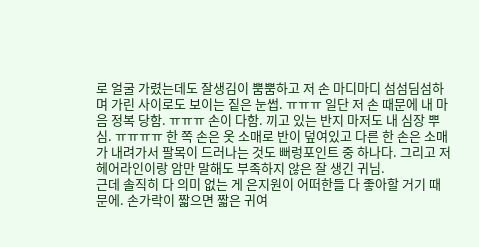로 얼굴 가렸는데도 잘생김이 뿜뿜하고 저 손 마디마디 섬섬딤섬하며 가린 사이로도 보이는 짙은 눈썹. ㅠㅠㅠ 일단 저 손 때문에 내 마음 정복 당함. ㅠㅠㅠ 손이 다함. 끼고 있는 반지 마저도 내 심장 뿌심. ㅠㅠㅠㅠ 한 쪽 손은 옷 소매로 반이 덮여있고 다른 한 손은 소매가 내려가서 팔목이 드러나는 것도 뻐렁포인트 중 하나다. 그리고 저 헤어라인이랑 암만 말해도 부족하지 않은 잘 생긴 귀님.
근데 솔직히 다 의미 없는 게 은지원이 어떠한들 다 좋아할 거기 때문에. 손가락이 짧으면 짧은 귀여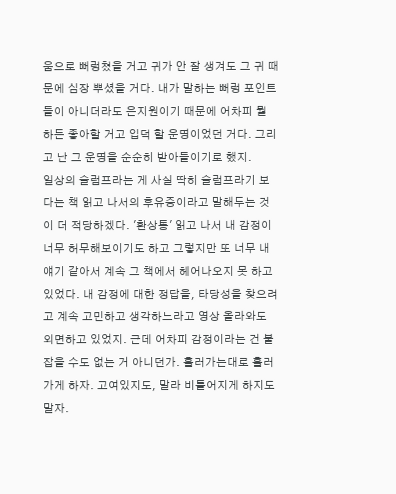움으로 뻐렁쳤을 거고 귀가 안 잘 생겨도 그 귀 때문에 심장 뿌셨을 거다. 내가 말하는 뻐렁 포인트들이 아니더라도 은지원이기 때문에 어차피 뭘 하든 좋아할 거고 입덕 할 운명이었던 거다. 그리고 난 그 운명을 순순히 받아들이기로 했지.
일상의 슬럼프라는 게 사실 딱히 슬럼프라기 보다는 책 읽고 나서의 후유증이라고 말해두는 것이 더 적당하겠다. '환상통' 읽고 나서 내 감정이 너무 허무해보이기도 하고 그렇지만 또 너무 내 얘기 같아서 계속 그 책에서 헤어나오지 못 하고 있었다. 내 감정에 대한 정답을, 타당성을 찾으려고 계속 고민하고 생각하느라고 영상 올라와도 외면하고 있었지. 근데 어차피 감정이라는 건 붙잡을 수도 없는 거 아니던가. 흘러가는대로 흘러가게 하자. 고여있지도, 말라 비틀어지게 하지도 말자.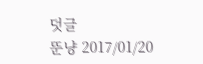덧글
뚠냥 2017/01/20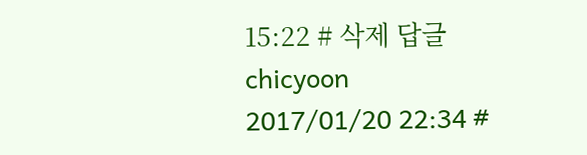15:22 # 삭제 답글
chicyoon 2017/01/20 22:34 #